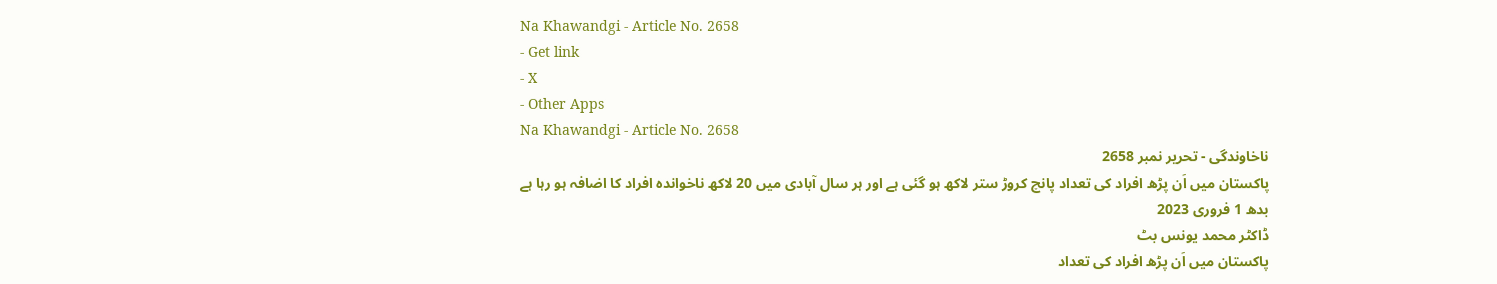Na Khawandgi - Article No. 2658
- Get link
- X
- Other Apps
Na Khawandgi - Article No. 2658
ناخاوندگی - تحریر نمبر 2658
پاکستان میں اَن پڑھ افراد کی تعداد پانچ کروڑ ستر لاکھ ہو گئی ہے اور ہر سال آبادی میں 20 لاکھ ناخواندہ افراد کا اضافہ ہو رہا ہے
بدھ 1 فروری 2023
ڈاکٹر محمد یونس بٹ
پاکستان میں اَن پڑھ افراد کی تعداد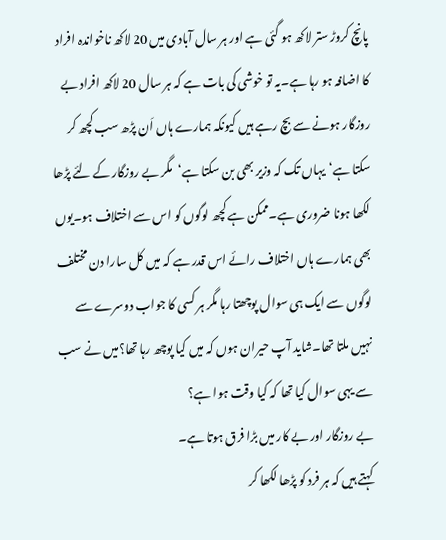پانچ کروڑ ستر لاکھ ہو گئی ہے اور ہر سال آبادی میں 20 لاکھ ناخواندہ افراد کا اضافہ ہو رہا ہے۔یہ تو خوشی کی بات ہے کہ ہر سال 20 لاکھ افراد بے روزگار ہونے سے بچ رہے ہیں کیونکہ ہمارے ہاں اَن پڑھ سب کچھ کر سکتا ہے‘یہاں تک کہ وزیر بھی بن سکتا ہے‘مگر بے روزگار کے لئے پڑھا لکھا ہونا ضروری ہے۔ممکن ہے کچھ لوگوں کو اس سے اختلاف ہو۔یوں بھی ہمارے ہاں اختلاف رائے اس قدر ہے کہ میں کل سارا دن مختلف لوگوں سے ایک ہی سوال پوچھتا رہا مگر ہر کسی کا جواب دوسرے سے نہیں ملتا تھا۔شاید آپ حیران ہوں کہ میں کیا پوچھ رہا تھا؟میں نے سب سے یہی سوال کیا تھا کہ کیا وقت ہوا ہے؟
بے روزگار اور بے کار میں بڑا فرق ہوتا ہے۔
کہتے ہیں کہ ہر فرد کو پڑھا لکھا کر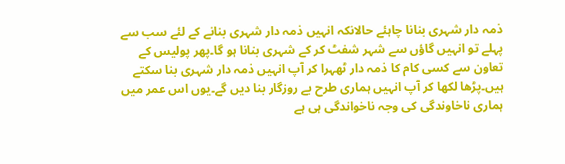ذمہ دار شہری بنانا چاہئے حالانکہ انہیں ذمہ دار شہری بنانے کے لئے سب سے پہلے تو انہیں گاؤں سے شہر شفٹ کر کے شہری بنانا ہو گا۔پھر پولیس کے تعاون سے کسی کام کا ذمہ دار ٹھہرا کر آپ انہیں ذمہ دار شہری بنا سکتے ہیں۔پڑھا لکھا کر آپ انہیں ہماری طرح بے روزگار بنا دیں گے۔یوں اس عمر میں ہماری ناخاوندگی کی وجہ ناخواندگی ہی ہے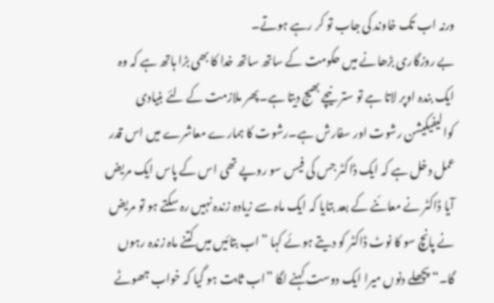ورنہ اب تک خاوند کی جاب تو کر رہے ہوتے۔
بے روزگاری بڑھانے میں حکومت کے ساتھ ساتھ خدا کا بھی بڑا ہاتھ ہے کہ وہ ایک بندہ اوپر لاتا ہے تو ستر نیچے بھیج دیتا ہے۔پھر ملازمت کے لئے بنیادی کوالیفیکیشن رشوت اور سفارش ہے۔رشوت کا ہمارے معاشرے میں اس قدر عمل دخل ہے کہ ایک ڈاکٹر جس کی فیس سو روپے تھی اس کے پاس ایک مریض آیا ڈاکٹر نے معائنے کے بعد بتایا کہ ایک ماہ سے زیادہ زندہ نہیں رہ سکتے ہو تو مریض نے پانچ سو کا نوٹ ڈاکٹر کو دیتے ہوئے کہا ”اب بتائیں میں کتنے ماہ زندہ رہوں گا۔“ پچھلے دنوں میرا ایک دوست کہنے لگا ”اب ثابت ہو گیا کہ خواب جھوٹے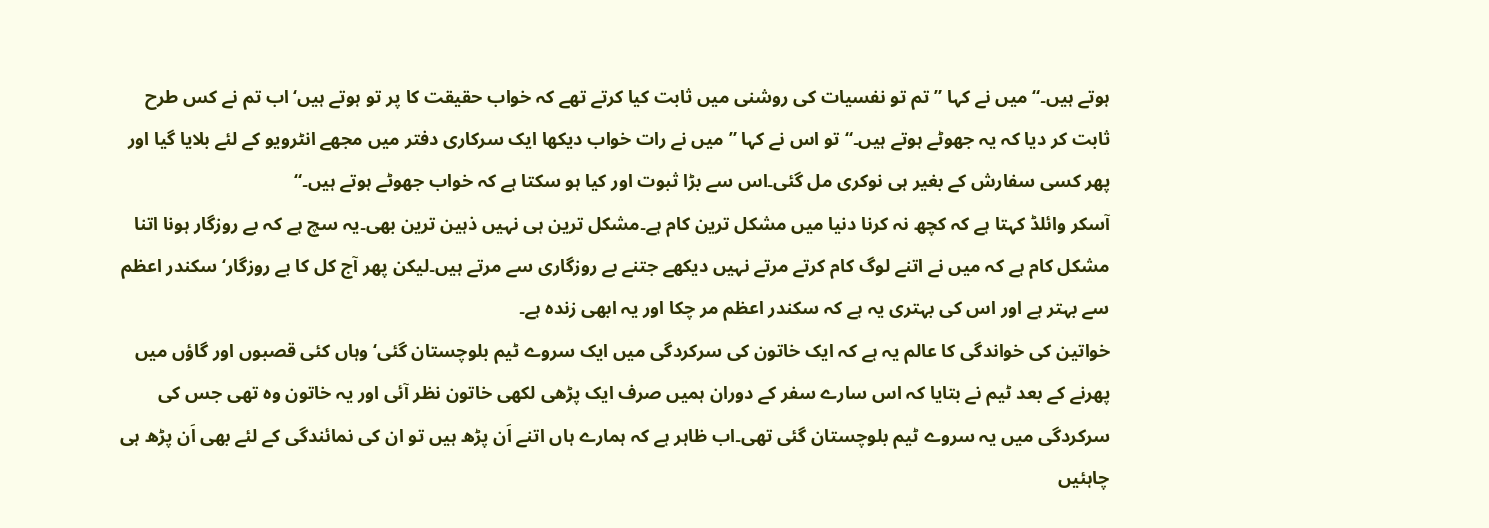ہوتے ہیں۔“ میں نے کہا ”تم تو نفسیات کی روشنی میں ثابت کیا کرتے تھے کہ خواب حقیقت کا پر تو ہوتے ہیں‘اب تم نے کس طرح ثابت کر دیا کہ یہ جھوٹے ہوتے ہیں۔“ تو اس نے کہا ”میں نے رات خواب دیکھا ایک سرکاری دفتر میں مجھے انٹرویو کے لئے بلایا گیا اور پھر کسی سفارش کے بغیر ہی نوکری مل گئی۔اس سے بڑا ثبوت اور کیا ہو سکتا ہے کہ خواب جھوٹے ہوتے ہیں۔“
آسکر وائلڈ کہتا ہے کہ کچھ نہ کرنا دنیا میں مشکل ترین کام ہے۔مشکل ترین ہی نہیں ذہین ترین بھی۔یہ سچ ہے کہ بے روزگار ہونا اتنا مشکل کام ہے کہ میں نے اتنے لوگ کام کرتے مرتے نہیں دیکھے جتنے بے روزگاری سے مرتے ہیں۔لیکن پھر آج کل کا بے روزگار‘سکندر اعظم سے بہتر ہے اور اس کی بہتری یہ ہے کہ سکندر اعظم مر چکا اور یہ ابھی زندہ ہے۔
خواتین کی خواندگی کا عالم یہ ہے کہ ایک خاتون کی سرکردگی میں ایک سروے ٹیم بلوچستان گئی‘وہاں کئی قصبوں اور گاؤں میں پھرنے کے بعد ٹیم نے بتایا کہ اس سارے سفر کے دوران ہمیں صرف ایک پڑھی لکھی خاتون نظر آئی اور یہ خاتون وہ تھی جس کی سرکردگی میں یہ سروے ٹیم بلوچستان گئی تھی۔اب ظاہر ہے کہ ہمارے ہاں اتنے اَن پڑھ ہیں تو ان کی نمائندگی کے لئے بھی اَن پڑھ ہی چاہئیں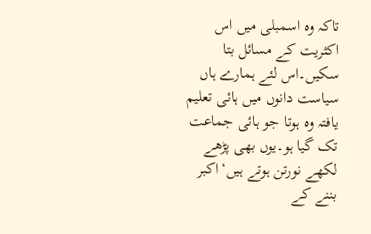تاکہ وہ اسمبلی میں اس اکثریت کے مسائل بتا سکیں۔اس لئے ہمارے ہاں سیاست دانوں میں ہائی تعلیم یافتہ وہ ہوتا جو ہائی جماعت تک گیا ہو۔یوں بھی پڑھے لکھے نورتن ہوتے ہیں‘اکبر بننے کے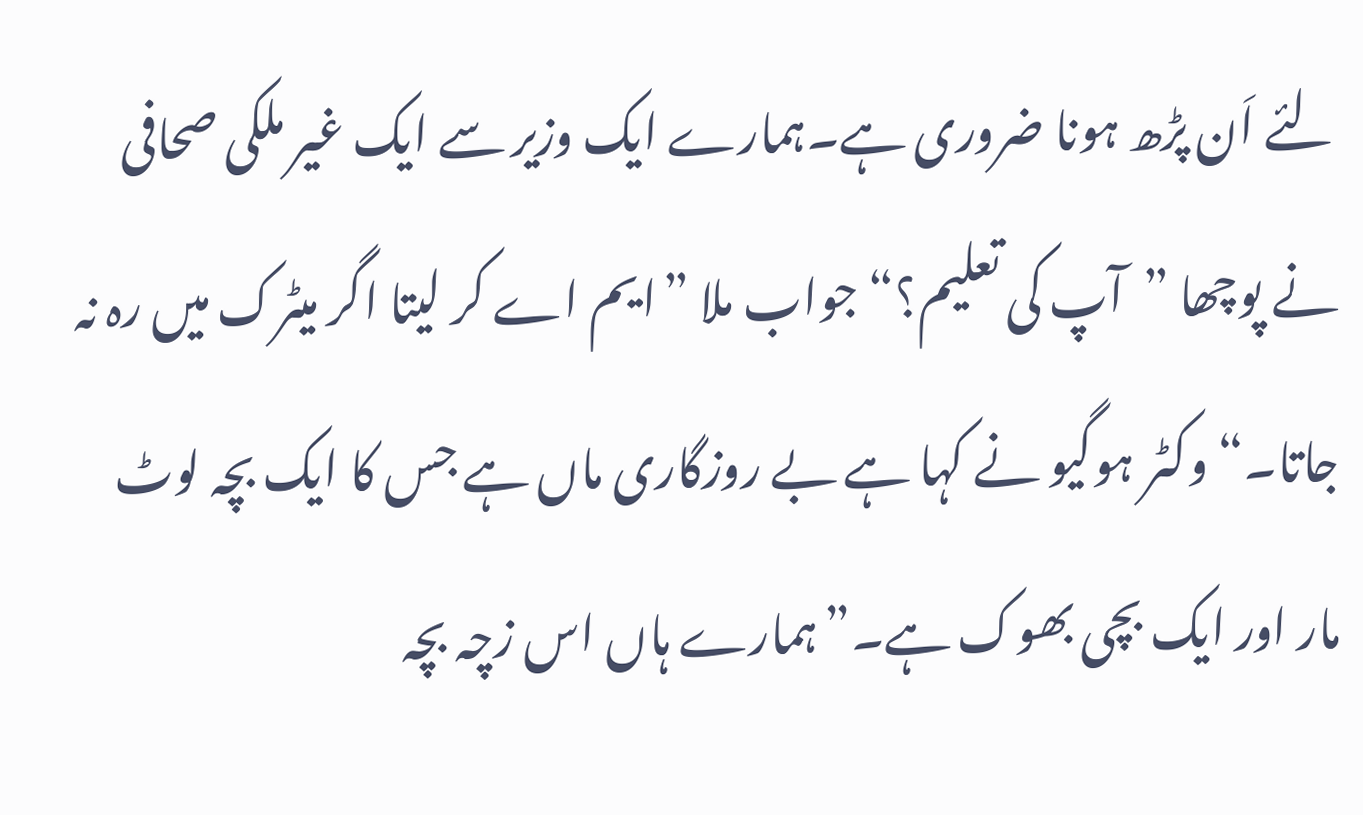لئے اَن پڑھ ہونا ضروری ہے۔ہمارے ایک وزیر سے ایک غیر ملکی صحافی نے پوچھا ”آپ کی تعلیم؟“ جواب ملا ”ایم اے کر لیتا اگر میٹرک میں رہ نہ جاتا۔“ وکٹر ہوگیو نے کہا ہے بے روزگاری ماں ہے جس کا ایک بچہ لوٹ مار اور ایک بچی بھوک ہے۔”ہمارے ہاں اس زچہ بچہ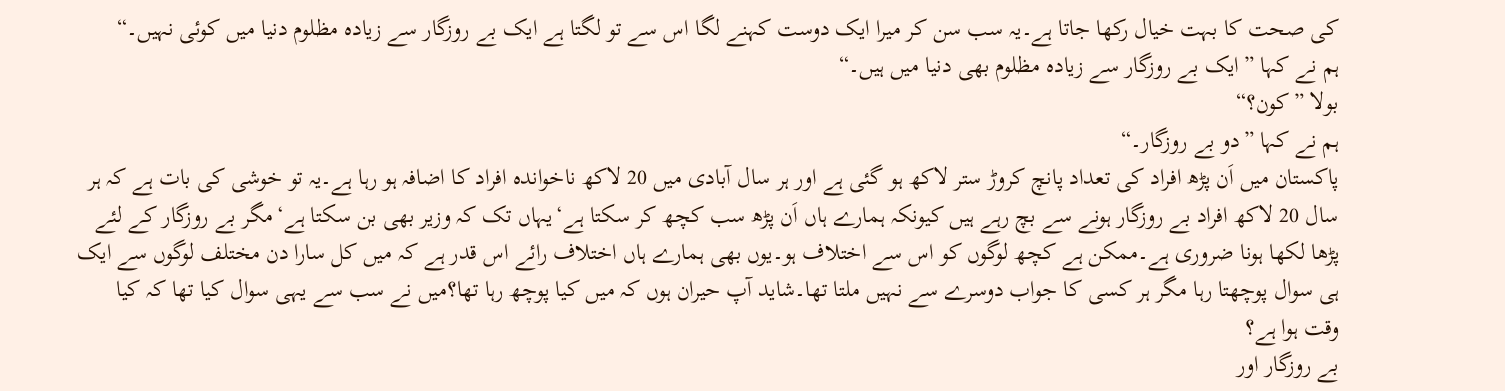کی صحت کا بہت خیال رکھا جاتا ہے۔یہ سب سن کر میرا ایک دوست کہنے لگا اس سے تو لگتا ہے ایک بے روزگار سے زیادہ مظلوم دنیا میں کوئی نہیں۔“
ہم نے کہا ”ایک بے روزگار سے زیادہ مظلوم بھی دنیا میں ہیں۔“
بولا ”کون؟“
ہم نے کہا ”دو بے روزگار۔“
پاکستان میں اَن پڑھ افراد کی تعداد پانچ کروڑ ستر لاکھ ہو گئی ہے اور ہر سال آبادی میں 20 لاکھ ناخواندہ افراد کا اضافہ ہو رہا ہے۔یہ تو خوشی کی بات ہے کہ ہر سال 20 لاکھ افراد بے روزگار ہونے سے بچ رہے ہیں کیونکہ ہمارے ہاں اَن پڑھ سب کچھ کر سکتا ہے‘یہاں تک کہ وزیر بھی بن سکتا ہے‘مگر بے روزگار کے لئے پڑھا لکھا ہونا ضروری ہے۔ممکن ہے کچھ لوگوں کو اس سے اختلاف ہو۔یوں بھی ہمارے ہاں اختلاف رائے اس قدر ہے کہ میں کل سارا دن مختلف لوگوں سے ایک ہی سوال پوچھتا رہا مگر ہر کسی کا جواب دوسرے سے نہیں ملتا تھا۔شاید آپ حیران ہوں کہ میں کیا پوچھ رہا تھا؟میں نے سب سے یہی سوال کیا تھا کہ کیا وقت ہوا ہے؟
بے روزگار اور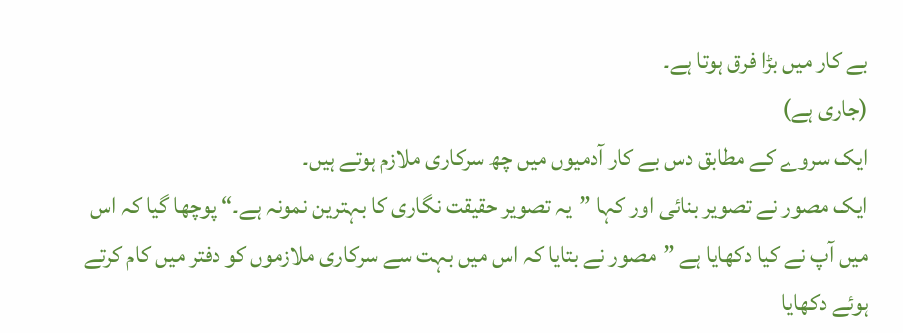بے کار میں بڑا فرق ہوتا ہے۔
(جاری ہے)
ایک سروے کے مطابق دس بے کار آدمیوں میں چھ سرکاری ملازم ہوتے ہیں۔
ایک مصور نے تصویر بنائی اور کہا ”یہ تصویر حقیقت نگاری کا بہترین نمونہ ہے۔“ پوچھا گیا کہ اس میں آپ نے کیا دکھایا ہے ”مصور نے بتایا کہ اس میں بہت سے سرکاری ملازموں کو دفتر میں کام کرتے ہوئے دکھایا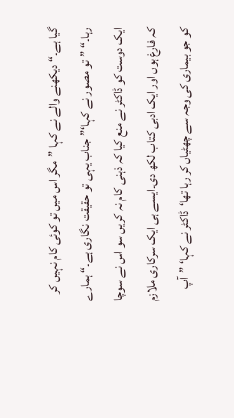گیا ہے۔“ دیکھنے والے نے کہا ”مگر اس میں تو کوئی کام نہیں کر رہا۔“ ”تو مصور نے کہا‘”جناب یہی تو حقیقت نگاری ہے۔“ ہمارے ایک دوست کو ڈاکٹر نے منع کیا کہ ذہنی کام نہ کریں سو اس نے سوچا کہ فارغ ہوں اور ایک ادبی کتاب لکھ دی۔ایسے ہی ایک سرکاری ملازم کو جو بیماری کی وجہ سے چھٹیاں کر رہا تھا‘ڈاکٹر نے کہا‘ ”آپ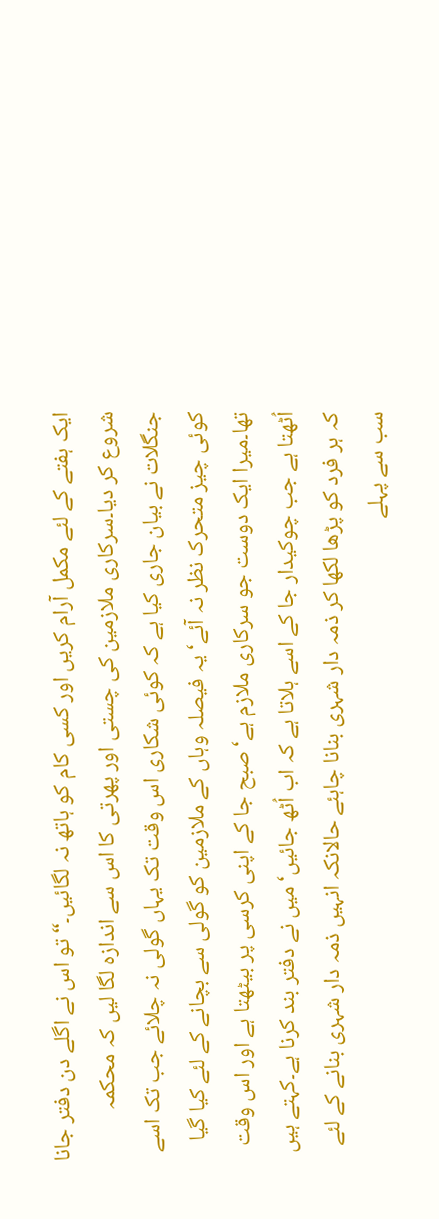ایک ہفتے کے لئے مکمل آرام کریں اور کسی کام کو ہاتھ نہ لگائیں۔“ تو اس نے اگلے دن دفتر جانا شروع کر دیا۔سرکاری ملازمین کی چستی اور پھرتی کا اس سے اندازہ لگا لیں کہ محکمہ جنگلات نے بیان جاری کیا ہے کہ کوئی شکاری اس وقت تک یہاں گولی نہ چلائے جب تک اسے کوئی چیز متحرک نظر نہ آئے‘ یہ فیصلہ وہاں کے ملازمین کو گولی سے بچانے کے لئے کیا گیا تھا۔میرا ایک دوست جو سرکاری ملازم ہے‘صبح جا کے اپنی کرسی پر بیٹھتا ہے اور اس وقت اُٹھتا ہے جب چوکیدار جا کے اسے ہلاتا ہے کہ اب اُٹھ جائیں‘میں نے دفتر بند کرنا ہے۔کہتے ہیں کہ ہر فرد کو پڑھا لکھا کر ذمہ دار شہری بنانا چاہئے حالانکہ انہیں ذمہ دار شہری بنانے کے لئے سب سے پہلے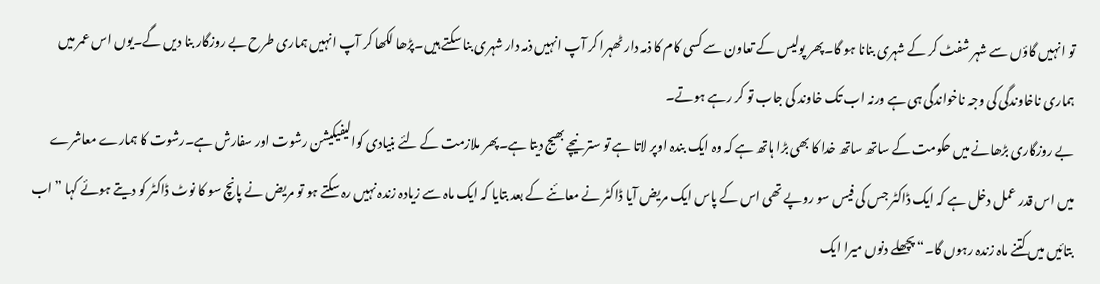تو انہیں گاؤں سے شہر شفٹ کر کے شہری بنانا ہو گا۔پھر پولیس کے تعاون سے کسی کام کا ذمہ دار ٹھہرا کر آپ انہیں ذمہ دار شہری بنا سکتے ہیں۔پڑھا لکھا کر آپ انہیں ہماری طرح بے روزگار بنا دیں گے۔یوں اس عمر میں ہماری ناخاوندگی کی وجہ ناخواندگی ہی ہے ورنہ اب تک خاوند کی جاب تو کر رہے ہوتے۔
بے روزگاری بڑھانے میں حکومت کے ساتھ ساتھ خدا کا بھی بڑا ہاتھ ہے کہ وہ ایک بندہ اوپر لاتا ہے تو ستر نیچے بھیج دیتا ہے۔پھر ملازمت کے لئے بنیادی کوالیفیکیشن رشوت اور سفارش ہے۔رشوت کا ہمارے معاشرے میں اس قدر عمل دخل ہے کہ ایک ڈاکٹر جس کی فیس سو روپے تھی اس کے پاس ایک مریض آیا ڈاکٹر نے معائنے کے بعد بتایا کہ ایک ماہ سے زیادہ زندہ نہیں رہ سکتے ہو تو مریض نے پانچ سو کا نوٹ ڈاکٹر کو دیتے ہوئے کہا ”اب بتائیں میں کتنے ماہ زندہ رہوں گا۔“ پچھلے دنوں میرا ایک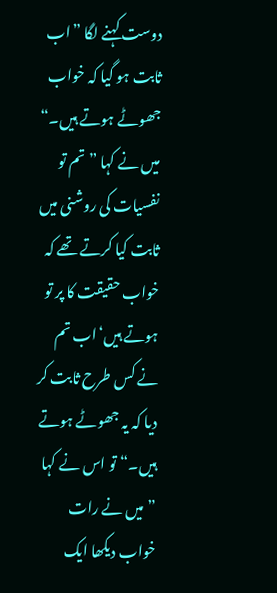دوست کہنے لگا ”اب ثابت ہو گیا کہ خواب جھوٹے ہوتے ہیں۔“ میں نے کہا ”تم تو نفسیات کی روشنی میں ثابت کیا کرتے تھے کہ خواب حقیقت کا پر تو ہوتے ہیں‘اب تم نے کس طرح ثابت کر دیا کہ یہ جھوٹے ہوتے ہیں۔“ تو اس نے کہا ”میں نے رات خواب دیکھا ایک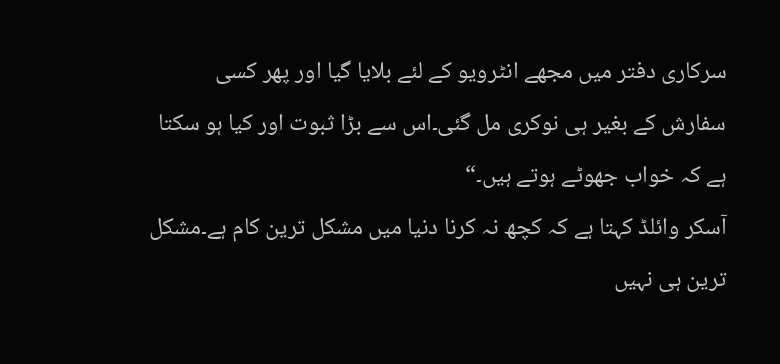سرکاری دفتر میں مجھے انٹرویو کے لئے بلایا گیا اور پھر کسی سفارش کے بغیر ہی نوکری مل گئی۔اس سے بڑا ثبوت اور کیا ہو سکتا ہے کہ خواب جھوٹے ہوتے ہیں۔“
آسکر وائلڈ کہتا ہے کہ کچھ نہ کرنا دنیا میں مشکل ترین کام ہے۔مشکل ترین ہی نہیں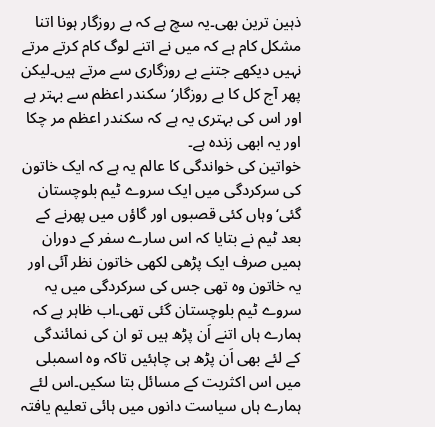ذہین ترین بھی۔یہ سچ ہے کہ بے روزگار ہونا اتنا مشکل کام ہے کہ میں نے اتنے لوگ کام کرتے مرتے نہیں دیکھے جتنے بے روزگاری سے مرتے ہیں۔لیکن پھر آج کل کا بے روزگار‘سکندر اعظم سے بہتر ہے اور اس کی بہتری یہ ہے کہ سکندر اعظم مر چکا اور یہ ابھی زندہ ہے۔
خواتین کی خواندگی کا عالم یہ ہے کہ ایک خاتون کی سرکردگی میں ایک سروے ٹیم بلوچستان گئی‘وہاں کئی قصبوں اور گاؤں میں پھرنے کے بعد ٹیم نے بتایا کہ اس سارے سفر کے دوران ہمیں صرف ایک پڑھی لکھی خاتون نظر آئی اور یہ خاتون وہ تھی جس کی سرکردگی میں یہ سروے ٹیم بلوچستان گئی تھی۔اب ظاہر ہے کہ ہمارے ہاں اتنے اَن پڑھ ہیں تو ان کی نمائندگی کے لئے بھی اَن پڑھ ہی چاہئیں تاکہ وہ اسمبلی میں اس اکثریت کے مسائل بتا سکیں۔اس لئے ہمارے ہاں سیاست دانوں میں ہائی تعلیم یافتہ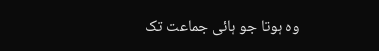وہ ہوتا جو ہائی جماعت تک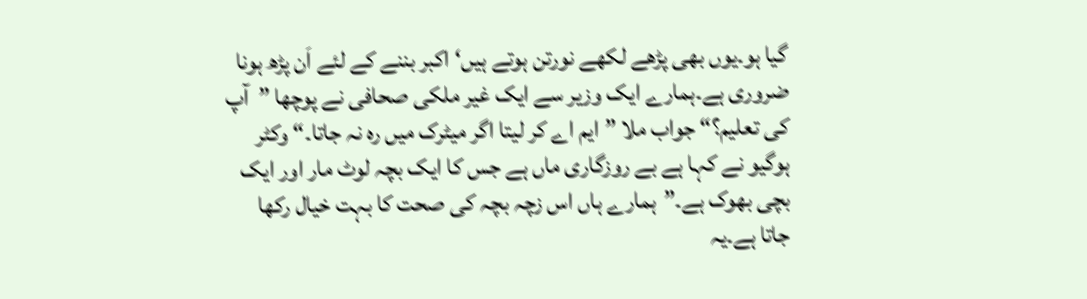گیا ہو۔یوں بھی پڑھے لکھے نورتن ہوتے ہیں‘اکبر بننے کے لئے اَن پڑھ ہونا ضروری ہے۔ہمارے ایک وزیر سے ایک غیر ملکی صحافی نے پوچھا ”آپ کی تعلیم؟“ جواب ملا ”ایم اے کر لیتا اگر میٹرک میں رہ نہ جاتا۔“ وکٹر ہوگیو نے کہا ہے بے روزگاری ماں ہے جس کا ایک بچہ لوٹ مار اور ایک بچی بھوک ہے۔”ہمارے ہاں اس زچہ بچہ کی صحت کا بہت خیال رکھا جاتا ہے۔یہ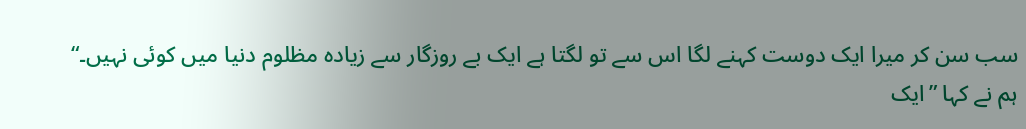سب سن کر میرا ایک دوست کہنے لگا اس سے تو لگتا ہے ایک بے روزگار سے زیادہ مظلوم دنیا میں کوئی نہیں۔“
ہم نے کہا ”ایک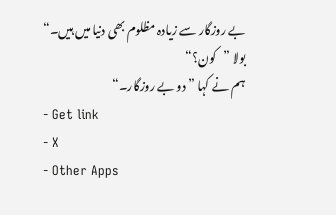بے روزگار سے زیادہ مظلوم بھی دنیا میں ہیں۔“
بولا ”کون؟“
ہم نے کہا ”دو بے روزگار۔“
- Get link
- X
- Other Apps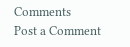Comments
Post a Comment